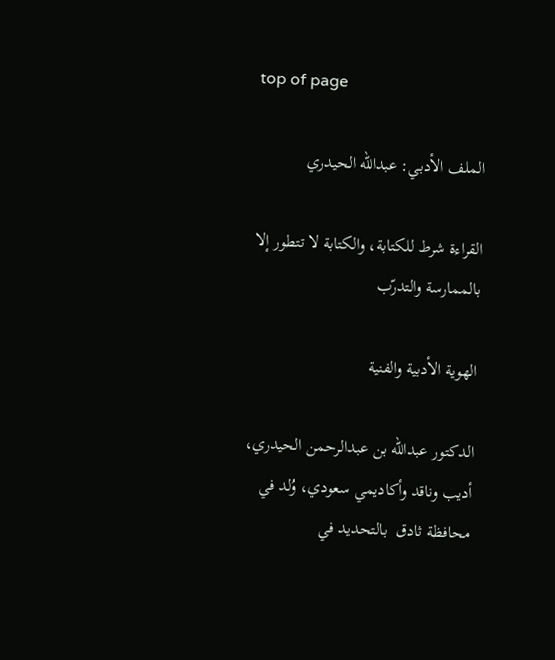top of page

الملف الأدبي: عبدالله الحيدري

القراءة شرط للكتابة، والكتابة لا تتطور إلا بالممارسة والتدرّب

الهوية الأدبية والفنية

الدكتور عبدالله بن عبدالرحمن الحيدري، أديب وناقد وأكاديمي سعودي، وُلد في محافظة ثادق  بالتحديد في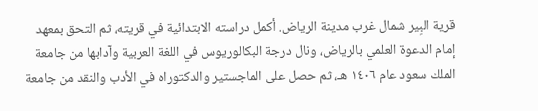قرية البِير شمال غرب مدينة الرياض. أكمل دراسته الابتدائية في قريته، ثم التحق بمعهد إمام الدعوة العلمي بالرياض، ونال درجة البكالوريوس في اللغة العربية وآدابها من جامعة الملك سعود عام ١٤٠٦ هـ، ثم حصل على الماجستير والدكتوراه في الأدب والنقد من جامعة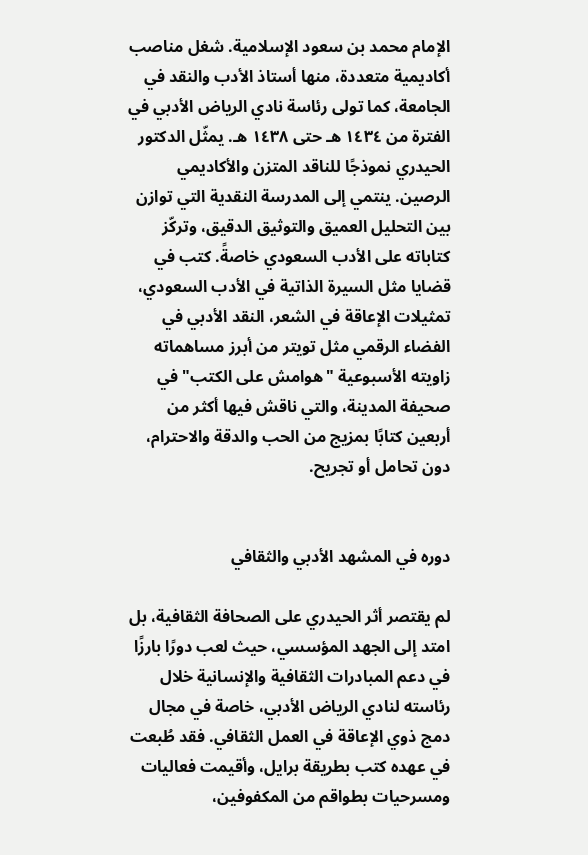الإمام محمد بن سعود الإسلامية. شغل مناصب أكاديمية متعددة، منها أستاذ الأدب والنقد في الجامعة، كما تولى رئاسة نادي الرياض الأدبي في الفترة من ١٤٣٤ هـ حتى ١٤٣٨ هـ. يمثّل الدكتور الحيدري نموذجًا للناقد المتزن والأكاديمي الرصين. ينتمي إلى المدرسة النقدية التي توازن بين التحليل العميق والتوثيق الدقيق، وتركّز كتاباته على الأدب السعودي خاصةً. كتب في قضايا مثل السيرة الذاتية في الأدب السعودي، تمثيلات الإعاقة في الشعر، النقد الأدبي في الفضاء الرقمي مثل تويتر من أبرز مساهماته زاويته الأسبوعية "هوامش على الكتب" في صحيفة المدينة، والتي ناقش فيها أكثر من أربعين كتابًا بمزيج من الحب والدقة والاحترام، دون تحامل أو تجريح.


دوره في المشهد الأدبي والثقافي

لم يقتصر أثر الحيدري على الصحافة الثقافية، بل امتد إلى الجهد المؤسسي، حيث لعب دورًا بارزًا في دعم المبادرات الثقافية والإنسانية خلال رئاسته لنادي الرياض الأدبي، خاصة في مجال دمج ذوي الإعاقة في العمل الثقافي. فقد طُبعت في عهده كتب بطريقة برايل، وأقيمت فعاليات ومسرحيات بطواقم من المكفوفين،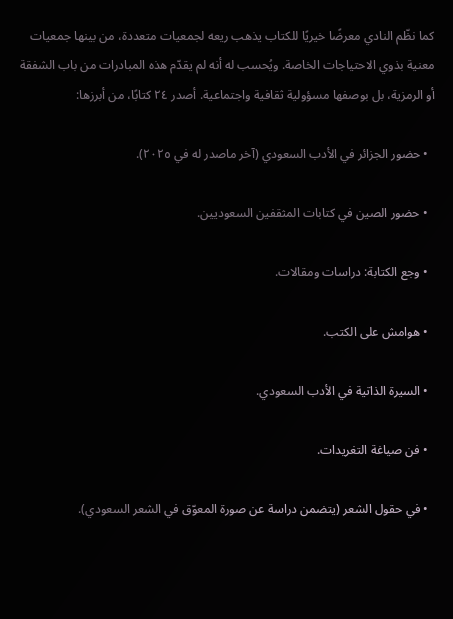كما نظّم النادي معرضًا خيريًا للكتاب يذهب ريعه لجمعيات متعددة، من بينها جمعيات معنية بذوي الاحتياجات الخاصة. ويُحسب له أنه لم يقدّم هذه المبادرات من باب الشفقة أو الرمزية، بل بوصفها مسؤولية ثقافية واجتماعية. أصدر ٢٤ كتابًا، من أبرزها:

  • حضور الجزائر في الأدب السعودي (آخر ماصدر له في ٢٠٢٥).

  • حضور الصين في كتابات المثقفين السعوديين.

  • وجع الكتابة: دراسات ومقالات.

  • هوامش على الكتب.

  • السيرة الذاتية في الأدب السعودي.

  • فن صياغة التغريدات.

  • في حقول الشعر (يتضمن دراسة عن صورة المعوّق في الشعر السعودي).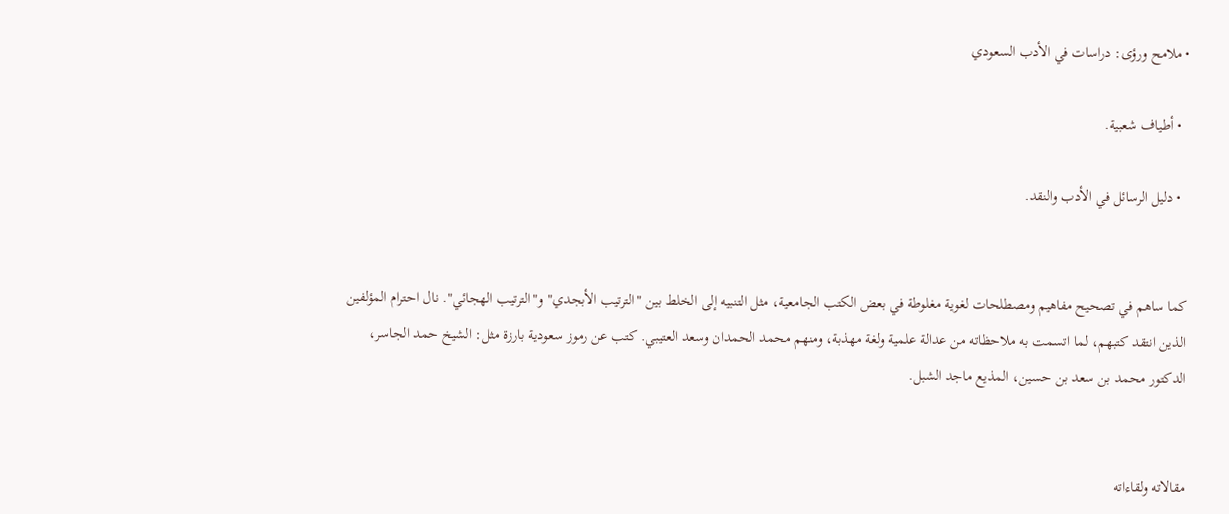• ملامح ورؤى: دراسات في الأدب السعودي

  • أطياف شعبية.

  • دليل الرسائل في الأدب والنقد.


كما ساهم في تصحيح مفاهيم ومصطلحات لغوية مغلوطة في بعض الكتب الجامعية، مثل التنبيه إلى الخلط بين "الترتيب الأبجدي" و"الترتيب الهجائي". نال احترام المؤلفين الذين انتقد كتبهم، لما اتسمت به ملاحظاته من عدالة علمية ولغة مهذبة، ومنهم محمد الحمدان وسعد العتيبي. كتب عن رموز سعودية بارزة مثل: الشيخ حمد الجاسر، الدكتور محمد بن سعد بن حسين، المذيع ماجد الشبل.


مقالاته ولقاءاته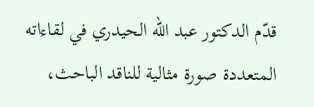قدّم الدكتور عبد الله الحيدري في لقاءاته المتعددة صورة مثالية للناقد الباحث،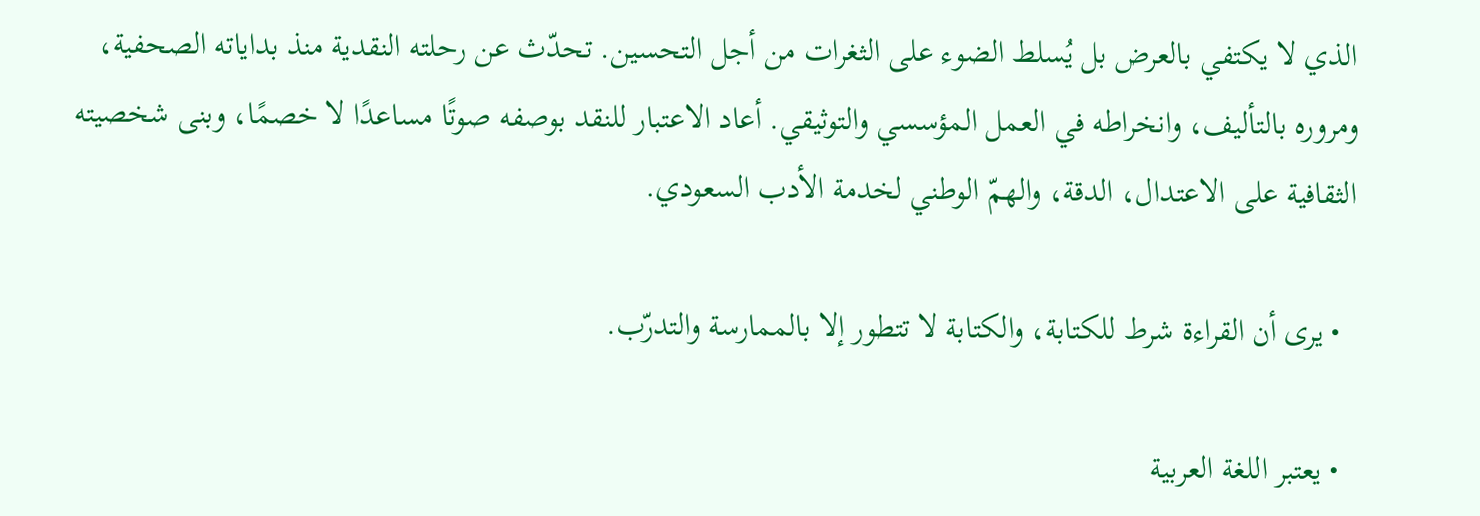الذي لا يكتفي بالعرض بل يُسلط الضوء على الثغرات من أجل التحسين. تحدّث عن رحلته النقدية منذ بداياته الصحفية، ومروره بالتأليف، وانخراطه في العمل المؤسسي والتوثيقي. أعاد الاعتبار للنقد بوصفه صوتًا مساعدًا لا خصمًا، وبنى شخصيته الثقافية على الاعتدال، الدقة، والهمّ الوطني لخدمة الأدب السعودي.

  • يرى أن القراءة شرط للكتابة، والكتابة لا تتطور إلا بالممارسة والتدرّب.

  • يعتبر اللغة العربية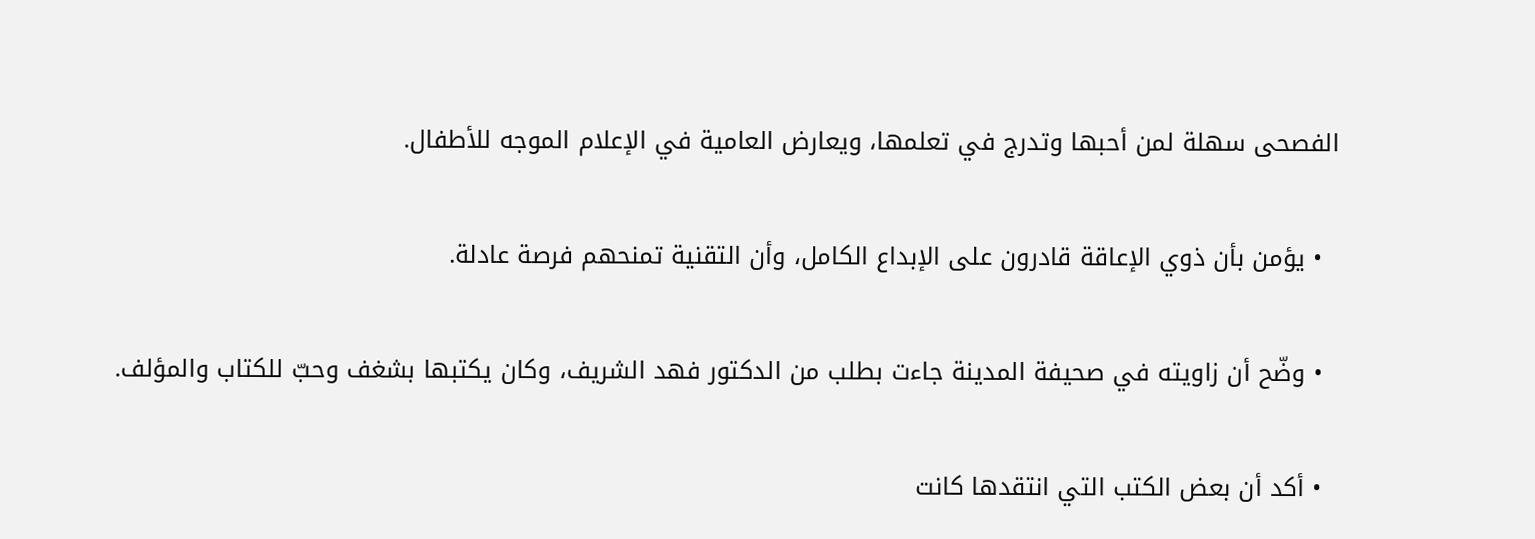الفصحى سهلة لمن أحبها وتدرج في تعلمها، ويعارض العامية في الإعلام الموجه للأطفال.

  • يؤمن بأن ذوي الإعاقة قادرون على الإبداع الكامل، وأن التقنية تمنحهم فرصة عادلة.

  • وضّح أن زاويته في صحيفة المدينة جاءت بطلب من الدكتور فهد الشريف، وكان يكتبها بشغف وحبّ للكتاب والمؤلف.

  • أكد أن بعض الكتب التي انتقدها كانت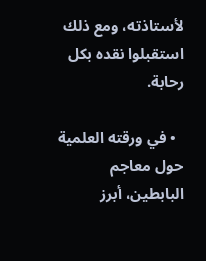لأستاذته، ومع ذلك استقبلوا نقده بكل رحابة.

  • في ورقته العلمية حول معاجم البابطين، أبرز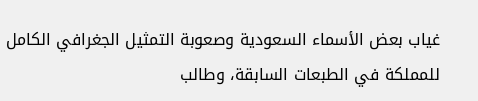غياب بعض الأسماء السعودية وصعوبة التمثيل الجغرافي الكامل للمملكة في الطبعات السابقة، وطالب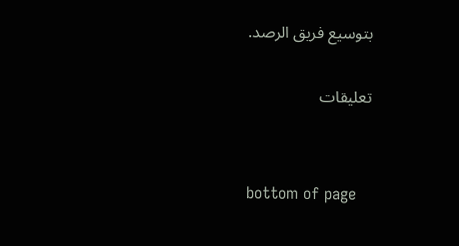بتوسيع فريق الرصد.

تعليقات


bottom of page